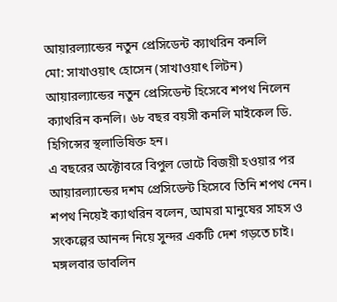আয়ারল্যান্ডের নতুন প্রেসিডেন্ট ক্যাথরিন কনলি
মো: সাখাওয়াৎ হোসেন (সাখাওয়াৎ লিটন)
আয়ারল্যান্ডের নতুন প্রেসিডেন্ট হিসেবে শপথ নিলেন ক্যাথরিন কনলি। ৬৮ বছর বয়সী কনলি মাইকেল ডি. হিগিন্সের স্থলাভিষিক্ত হন।
এ বছরের অক্টোবরে বিপুল ভোটে বিজয়ী হওয়ার পর আয়ারল্যান্ডের দশম প্রেসিডেন্ট হিসেবে তিনি শপথ নেন। শপথ নিয়েই ক্যাথরিন বলেন, আমরা মানুষের সাহস ও সংকল্পের আনন্দ নিয়ে সুন্দর একটি দেশ গড়তে চাই।
মঙ্গলবার ডাবলিন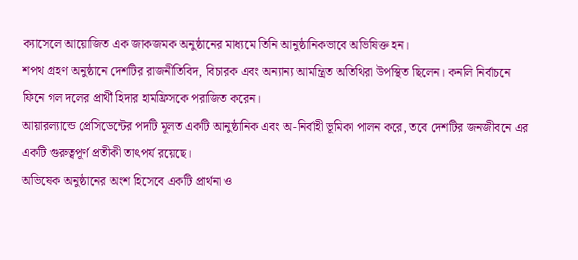ক্যাসেলে আয়োজিত এক জাকজমক অনুষ্ঠানের মাধ্যমে তিনি আনুষ্ঠানিকভাবে অভিষিক্ত হন।
শপথ গ্রহণ অনুষ্ঠানে দেশটির রাজনীতিবিদ, বিচারক এবং অন্যান্য আমন্ত্রিত অতিথিরা উপস্থিত ছিলেন। কনলি নির্বাচনে ফিনে গল দলের প্রার্থী হিদার হামফ্রিসকে পরাজিত করেন।
আয়ারল্যান্ডে প্রেসিডেন্টের পদটি মূলত একটি আনুষ্ঠানিক এবং অ-নির্বাহী ভূমিকা পালন করে, তবে দেশটির জনজীবনে এর একটি গুরুত্বপূর্ণ প্রতীকী তাৎপর্য রয়েছে।
অভিষেক অনুষ্ঠানের অংশ হিসেবে একটি প্রার্থনা ও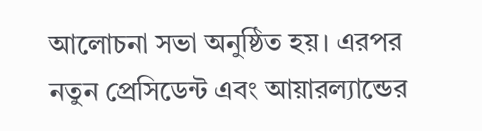আলোচনা সভা অনুষ্ঠিত হয়। এরপর নতুন প্রেসিডেন্ট এবং আয়ারল্যান্ডের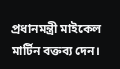প্রধানমন্ত্রী মাইকেল মার্টিন বক্তব্য দেন।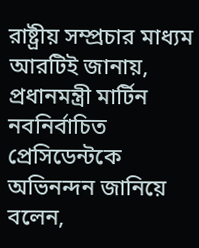রাষ্ট্রীয় সম্প্রচার মাধ্যম আরটিই জানায়, প্রধানমন্ত্রী মার্টিন নবনির্বাচিত প্রেসিডেন্টকে অভিনন্দন জানিয়ে বলেন,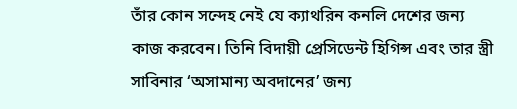তাঁর কোন সন্দেহ নেই যে ক্যাথরিন কনলি দেশের জন্য কাজ করবেন। তিনি বিদায়ী প্রেসিডেন্ট হিগিন্স এবং তার স্ত্রী সাবিনার ‘অসামান্য অবদানের’ জন্য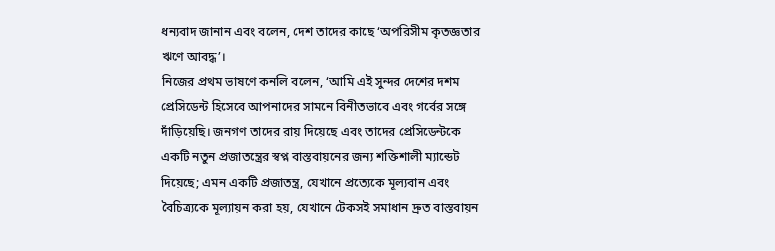ধন্যবাদ জানান এবং বলেন, দেশ তাদের কাছে ‘অপরিসীম কৃতজ্ঞতার ঋণে আবদ্ধ’।
নিজের প্রথম ভাষণে কনলি বলেন, ‘আমি এই সুন্দর দেশের দশম প্রেসিডেন্ট হিসেবে আপনাদের সামনে বিনীতভাবে এবং গর্বের সঙ্গে দাঁড়িয়েছি। জনগণ তাদের রায় দিয়েছে এবং তাদের প্রেসিডেন্টকে একটি নতুন প্রজাতন্ত্রের স্বপ্ন বাস্তবায়নের জন্য শক্তিশালী ম্যান্ডেট দিয়েছে; এমন একটি প্রজাতন্ত্র, যেখানে প্রত্যেকে মূল্যবান এবং বৈচিত্র্যকে মূল্যায়ন করা হয়, যেখানে টেকসই সমাধান দ্রুত বাস্তবায়ন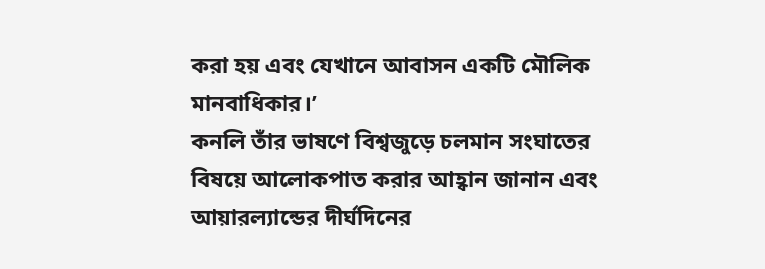করা হয় এবং যেখানে আবাসন একটি মৌলিক মানবাধিকার।’
কনলি তাঁর ভাষণে বিশ্বজুড়ে চলমান সংঘাতের বিষয়ে আলোকপাত করার আহ্বান জানান এবং আয়ারল্যান্ডের দীর্ঘদিনের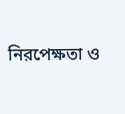নিরপেক্ষতা ও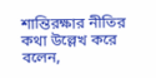শান্তিরক্ষার নীতির কথা উল্লেখ করে বলেন,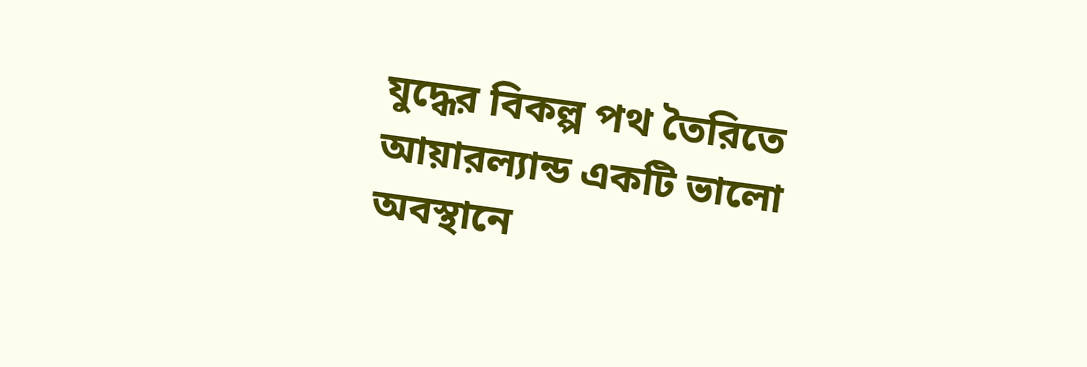যুদ্ধের বিকল্প পথ তৈরিতে আয়ারল্যান্ড একটি ভালো অবস্থানে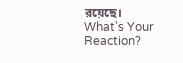রয়েছে।
What's Your Reaction?